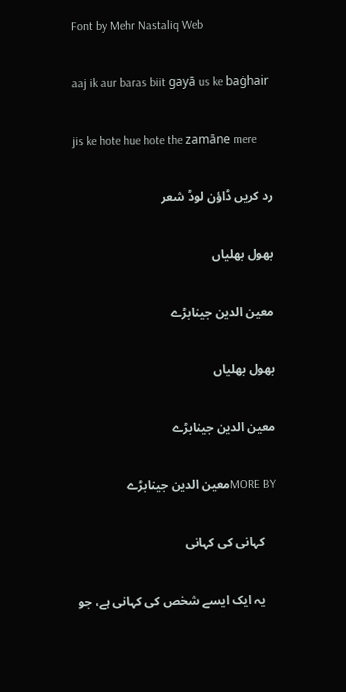Font by Mehr Nastaliq Web

aaj ik aur baras biit gayā us ke baġhair

jis ke hote hue hote the zamāne mere

رد کریں ڈاؤن لوڈ شعر

بھول بھلیاں

معین الدین جینابڑے

بھول بھلیاں

معین الدین جینابڑے

MORE BYمعین الدین جینابڑے

    کہانی کی کہانی

    یہ ایک ایسے شخص کی کہانی ہے، جو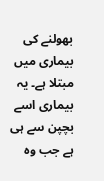بھولنے کی بیماری میں مبتلا ہے۔ یہ بیماری اسے بچپن سے ہی ہے جب وہ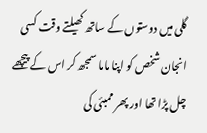گلی میں دوستوں کے ساتھ کھیلتے وقت کسی انجان شخص کو اپنا ماما سمجھ کر اس کے پیچھے چل پڑا تھا اور پھر ممبئی کی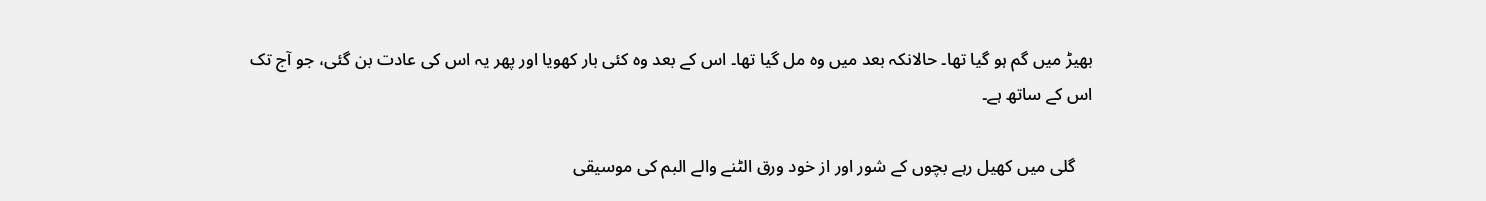بھیڑ میں گم ہو گیا تھا۔ حالانکہ بعد میں وہ مل گیا تھا۔ اس کے بعد وہ کئی بار کھویا اور پھر یہ اس کی عادت بن گئی، جو آج تک اس کے ساتھ ہے۔

    گلی میں کھیل رہے بچوں کے شور اور از خود ورق الٹنے والے البم کی موسیقی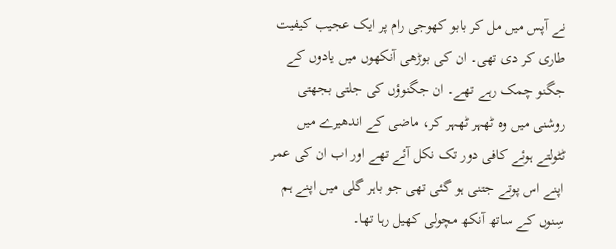نے آپس میں مل کر بابو کھوجی رام پر ایک عجیب کیفیت طاری کر دی تھی۔ ان کی بوڑھی آنکھوں میں یادوں کے جگنو چمک رہے تھے۔ ان جگنوؤں کی جلتی بجھتی روشنی میں وہ ٹھہر ٹھہر کر، ماضی کے اندھیرے میں ٹٹولتے ہوئے کافی دور تک نکل آئے تھے اور اب ان کی عمر اپنے اس پوتے جتنی ہو گئی تھی جو باہر گلی میں اپنے ہم سِنوں کے ساتھ آنکھ مچولی کھیل رہا تھا۔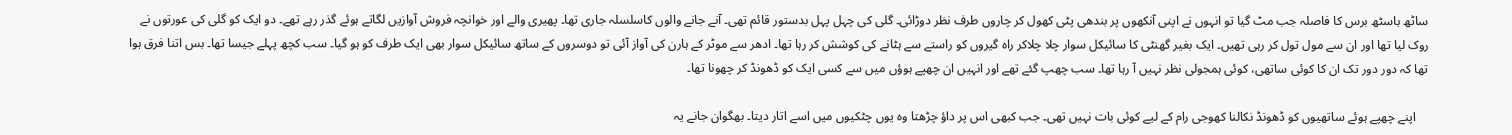ساٹھ باسٹھ برس کا فاصلہ جب مٹ گیا تو انہوں نے اپنی آنکھوں پر بندھی پٹی کھول کر چاروں طرف نظر دوڑائی۔ گلی کی چہل پہل بدستور قائم تھی۔ آنے جانے والوں کاسلسلہ جاری تھا۔ پھیری والے اور خوانچہ فروش آوازیں لگاتے ہوئے گذر رہے تھے۔ دو ایک کو گلی کی عورتوں نے روک لیا تھا اور ان سے مول تول کر رہی تھیں۔ ایک بغیر گھنٹی کا سائیکل سوار چلا چلاکر راہ گیروں کو راستے سے ہٹانے کی کوشش کر رہا تھا۔ ادھر سے موٹر کے ہارن کی آواز آئی تو دوسروں کے ساتھ سائیکل سوار بھی ایک طرف کو ہو گیا۔ سب کچھ پہلے جیسا تھا۔ بس اتنا فرق ہوا تھا کہ دور دور تک ان کا کوئی ساتھی، کوئی ہمجولی نظر نہیں آ رہا تھا۔ سب چھپ گئے تھے اور انہیں ان چھپے ہوؤں میں سے کسی ایک کو ڈھونڈ کر چھونا تھا۔

    اپنے چھپے ہوئے ساتھیوں کو ڈھونڈ نکالنا کھوجی رام کے لیے کوئی بات نہیں تھی۔ جب کبھی اس پر داؤ چڑھتا وہ یوں چٹکیوں میں اسے اتار دیتا۔ بھگوان جانے یہ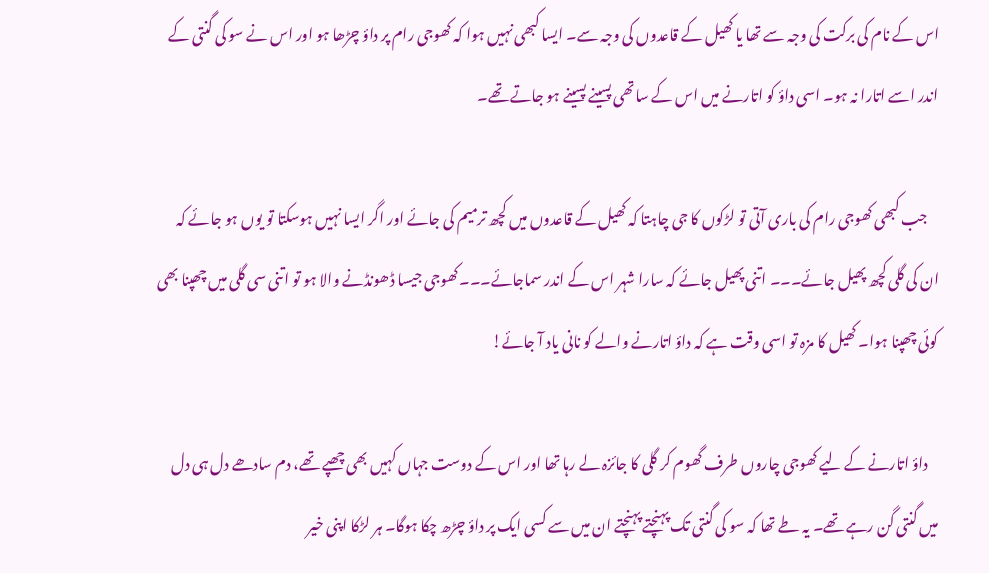اس کے نام کی برکت کی وجہ سے تھا یا کھیل کے قاعدوں کی وجہ سے۔ ایسا کبھی نہیں ہوا کہ کھوجی رام پر داؤ چڑھا ہو اور اس نے سو کی گنتی کے اندر اسے اتارا نہ ہو۔ اسی داؤ کو اتارنے میں اس کے ساتھی پسینے پسینے ہو جاتے تھے۔

    جب کبھی کھوجی رام کی باری آتی تو لڑکوں کا جی چاہتا کہ کھیل کے قاعدوں میں کچھ ترمیم کی جائے اور اگر ایسا نہیں ہوسکتا تو یوں ہو جائے کہ ان کی گلی کچھ پھیل جائے۔۔۔ اتنی پھیل جائے کہ سارا شہر اس کے اندر سماجائے۔۔۔کھوجی جیسا ڈھونڈنے والا ہو تو اتنی سی گلی میں چھپنا بھی کوئی چھپنا ہوا۔ کھیل کا مزہ تو اسی وقت ہے کہ داؤ اتارنے والے کو نانی یاد آ جائے!

    داؤ اتارنے کے لیے کھوجی چاروں طرف گھوم کر گلی کا جائزہ لے رہا تھا اور اس کے دوست جہاں کہیں بھی چھپے تھے، دم سادھے دل ہی دل میں گنتی گن رہے تھے۔ یہ طے تھا کہ سو کی گنتی تک پہنچتے پہنچتے ان میں سے کسی ایک پر داؤ چڑھ چکا ہوگا۔ ہر لڑکا اپنی خیر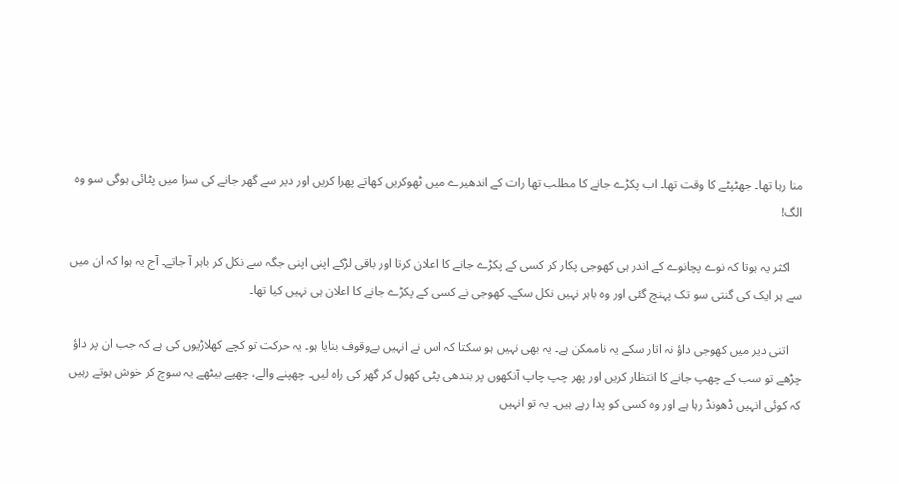منا رہا تھا۔ جھٹپٹے کا وقت تھا۔ اب پکڑے جانے کا مطلب تھا رات کے اندھیرے میں ٹھوکریں کھاتے پھرا کریں اور دیر سے گھر جانے کی سزا میں پٹائی ہوگی سو وہ الگ!

    اکثر یہ ہوتا کہ نوے پچانوے کے اندر ہی کھوجی پکار کر کسی کے پکڑے جانے کا اعلان کرتا اور باقی لڑکے اپنی اپنی جگہ سے نکل کر باہر آ جاتے۔ آج یہ ہوا کہ ان میں سے ہر ایک کی گنتی سو تک پہنچ گئی اور وہ باہر نہیں نکل سکے۔ کھوجی نے کسی کے پکڑے جانے کا اعلان ہی نہیں کیا تھا۔

    اتنی دیر میں کھوجی داؤ نہ اتار سکے یہ ناممکن ہے۔ یہ بھی نہیں ہو سکتا کہ اس نے انہیں بےوقوف بنایا ہو۔ یہ حرکت تو کچے کھلاڑیوں کی ہے کہ جب ان پر داؤ چڑھے تو سب کے چھپ جانے کا انتظار کریں اور پھر چپ چاپ آنکھوں پر بندھی پٹی کھول کر گھر کی راہ لیں۔ چھپنے والے، چھپے بیٹھے یہ سوچ کر خوش ہوتے رہیں کہ کوئی انہیں ڈھونڈ رہا ہے اور وہ کسی کو پدا رہے ہیں۔ یہ تو انہیں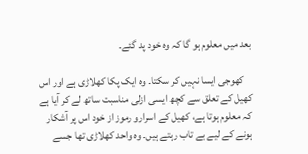بعد میں معلوم ہو گا کہ وہ خود پد گئے۔

    کھوجی ایسا نہیں کر سکتا۔ وہ ایک پکا کھلاڑی ہے اور اس کھیل کے تعلق سے کچھ ایسی ازلی مناسبت ساتھ لے کر آیا ہے کہ معلوم ہوتا ہے، کھیل کے اسرارو رموز از خود اس پر آشکار ہونے کے لیے بے تاب رہتے ہیں۔ وہ واحد کھلاڑی تھا جسے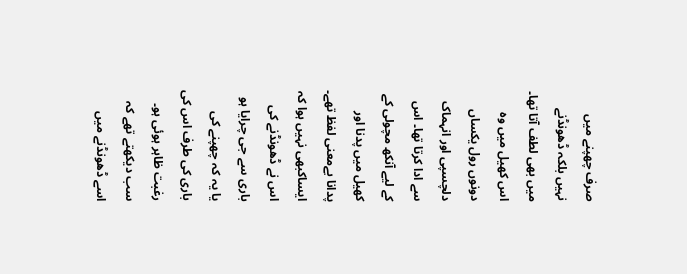صرف چھپنے میں نہیں بلکہ ڈھونڈنے میں بھی لطف آتا تھا۔ اس کھیل میں وہ دونوں رول یکساں دلچسپی اور انہماک سے ادا کرتا تھا۔ اس کے لیے آنکھ مچولی کے کھیل میں پدنا اور پدانا بےمعنی لفظ تھے۔ ایساکبھی نہیں ہوا کہ اس نے ڈھونڈنے کی باری سے جی چرایا ہو یا یہ کہ چھپنے کی باری کی طرف اس کی رغبت ظاہر ہوئی ہو۔ سب دیکھتے تھے کہ اسے ڈھونڈنے میں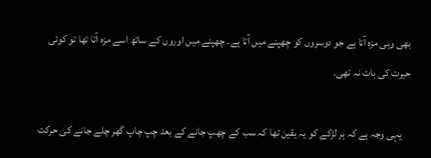بھی وہی مزہ آتا ہے جو دوسروں کو چھپنے میں آتا ہے۔ چھپنے میں اوروں کے ساتھ اسے مزہ آتا تھا تو کوئی حیرت کی بات نہ تھی۔

    یہی وجہ ہے کہ ہر لڑکے کو یہ یقین تھا کہ سب کے چھپ جانے کے بعد چپ چاپ گھر چلے جانے کی حرکت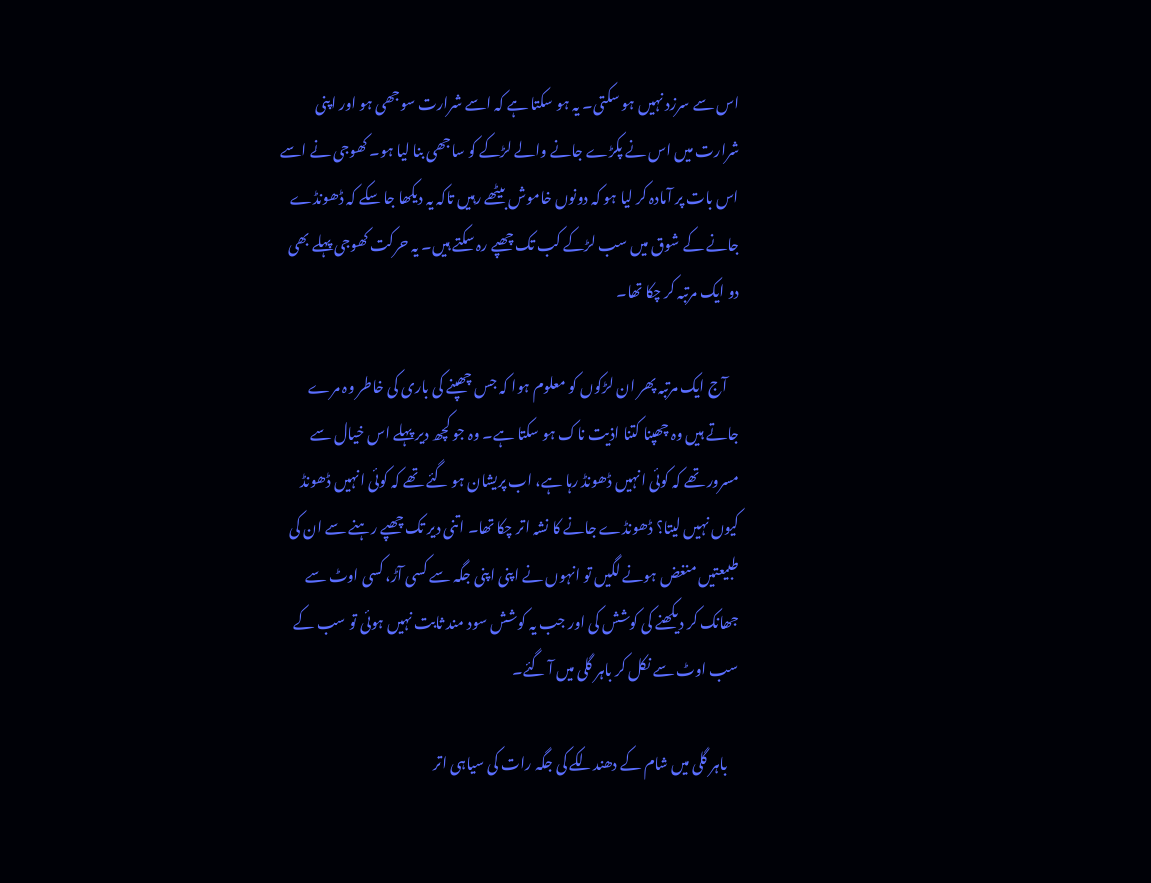اس سے سرزد نہیں ہو سکتی۔ یہ ہو سکتا ہے کہ اسے شرارت سوجھی ہو اور اپنی شرارت میں اس نے پکڑے جانے والے لڑکے کو ساجھی بنا لیا ہو۔ کھوجی نے اسے اس بات پر آمادہ کر لیا ہو کہ دونوں خاموش بیٹھے رہیں تاکہ یہ دیکھا جا سکے کہ ڈھونڈے جانے کے شوق میں سب لڑکے کب تک چھپے رہ سکتے ہیں۔ یہ حرکت کھوجی پہلے بھی دو ایک مرتبہ کر چکا تھا۔

    آج ایک مرتبہ پھر ان لڑکوں کو معلوم ہوا کہ جس چھپنے کی باری کی خاطر وہ مرے جاتے ہیں وہ چھپنا کتنا اذیت ناک ہو سکتا ہے۔ وہ جو کچھ دیر پہلے اس خیال سے مسرور تھے کہ کوئی انہیں ڈھونڈ رہا ہے، اب پریشان ہو گئے تھے کہ کوئی انہیں ڈھونڈ کیوں نہیں لیتا؟ ڈھونڈے جانے کا نشہ اتر چکا تھا۔ اتنی دیر تک چھپے رہنے سے ان کی طبیعتیں منغض ہونے لگیں تو انہوں نے اپنی اپنی جگہ سے کسی آڑ، کسی اوٹ سے جھانک کر دیکھنے کی کوشش کی اور جب یہ کوشش سود مند ثابت نہیں ہوئی تو سب کے سب اوٹ سے نکل کر باہر گلی میں آ گئے۔

    باہر گلی میں شام کے دھندلکے کی جگہ رات کی سیاہی اتر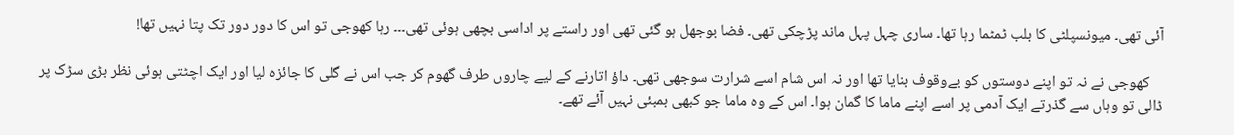آئی تھی۔ میونسپلٹی کا بلب ٹمٹما رہا تھا۔ ساری چہل پہل ماند پڑچکی تھی۔ فضا بوجھل ہو گئی تھی اور راستے پر اداسی بچھی ہوئی تھی۔۔۔ رہا کھوجی تو اس کا دور دور تک پتا نہیں تھا!

    کھوجی نے نہ تو اپنے دوستوں کو بےوقوف بنایا تھا اور نہ اس شام اسے شرارت سوجھی تھی۔ داؤ اتارنے کے لیے چاروں طرف گھوم کر جب اس نے گلی کا جائزہ لیا اور ایک اچٹتی ہوئی نظر بڑی سڑک پر ڈالی تو وہاں سے گذرتے ایک آدمی پر اسے اپنے ماما کا گمان ہوا۔ اس کے وہ ماما جو کبھی بمبئی نہیں آئے تھے۔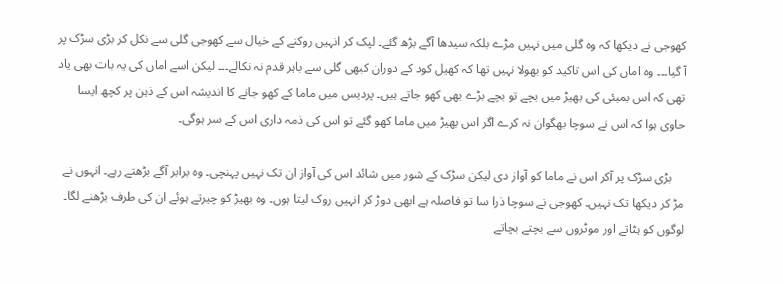کھوجی نے دیکھا کہ وہ گلی میں نہیں مڑے بلکہ سیدھا آگے بڑھ گئے۔ لپک کر انہیں روکنے کے خیال سے کھوجی گلی سے نکل کر بڑی سڑک پر آ گیا۔۔۔ وہ اماں کی اس تاکید کو بھولا نہیں تھا کہ کھیل کود کے دوران کبھی گلی سے باہر قدم نہ نکالے۔۔۔ لیکن اسے اماں کی یہ بات بھی یاد تھی کہ اس بمبئی کی بھیڑ میں بچے تو بچے بڑے بھی کھو جاتے ہیں۔ پردیس میں ماما کے کھو جانے کا اندیشہ اس کے ذہن پر کچھ ایسا حاوی ہوا کہ اس نے سوچا بھگوان نہ کرے اگر اس بھیڑ میں ماما کھو گئے تو اس کی ذمہ داری اس کے سر ہوگی۔

    بڑی سڑک پر آکر اس نے ماما کو آواز دی لیکن سڑک کے شور میں شائد اس کی آواز ان تک نہیں پہنچی۔ وہ برابر آگے بڑھتے رہے۔ انہوں نے مڑ کر دیکھا تک نہیں۔ کھوجی نے سوچا ذرا سا تو فاصلہ ہے ابھی دوڑ کر انہیں روک لیتا ہوں۔ وہ بھیڑ کو چیرتے ہوئے ان کی طرف بڑھنے لگا۔ لوگوں کو ہٹاتے اور موٹروں سے بچتے بچاتے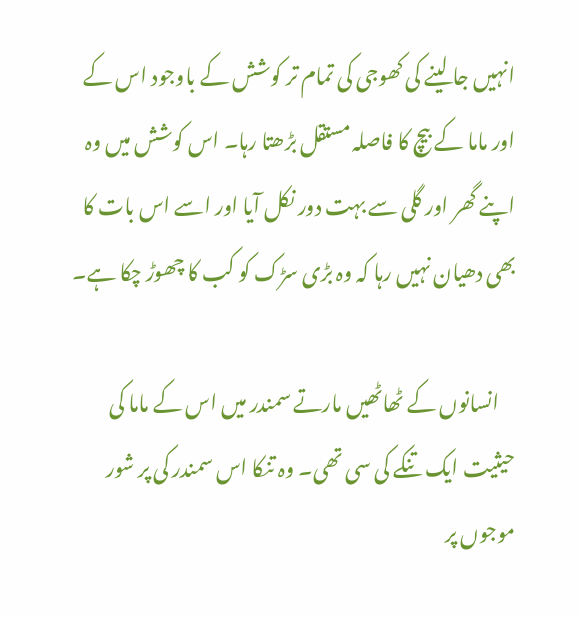انہیں جا لینے کی کھوجی کی تمام تر کوشش کے باوجود اس کے اور ماما کے بیچ کا فاصلہ مستقل بڑھتا رہا۔ اس کوشش میں وہ اپنے گھر اور گلی سے بہت دور نکل آیا اور اسے اس بات کا بھی دھیان نہیں رہا کہ وہ بڑی سڑک کو کب کا چھوڑ چکا ہے۔

    انسانوں کے ٹھاٹھیں مارتے سمندر میں اس کے ماما کی حیثیت ایک تنکے کی سی تھی۔ وہ تنکا اس سمندر کی پر شور موجوں پر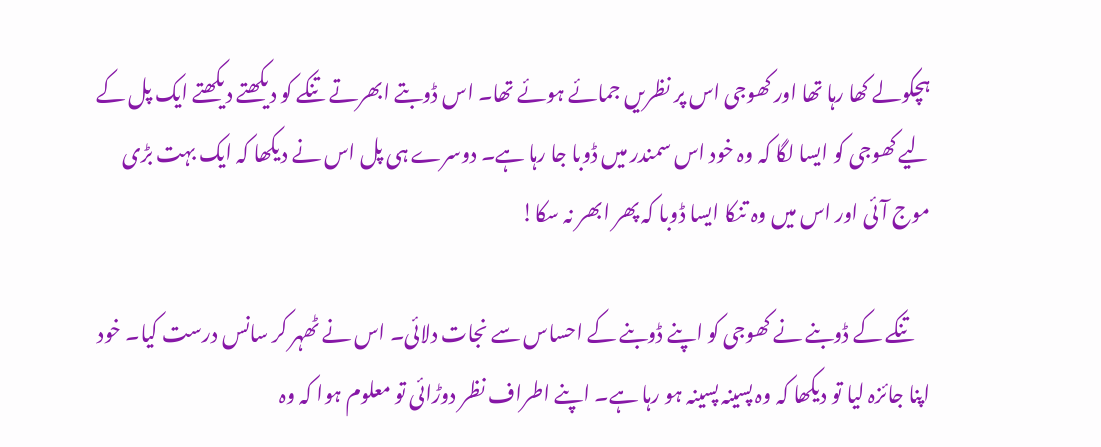ہچکولے کھا رہا تھا اور کھوجی اس پر نظریں جمائے ہوئے تھا۔ اس ڈوبتے ابھرتے تنکے کو دیکھتے دیکھتے ایک پل کے لیے کھوجی کو ایسا لگا کہ وہ خود اس سمندر میں ڈوبا جا رہا ہے۔ دوسرے ہی پل اس نے دیکھا کہ ایک بہت بڑی موج آئی اور اس میں وہ تنکا ایسا ڈوبا کہ پھر ابھر نہ سکا!

    تنکے کے ڈوبنے نے کھوجی کو اپنے ڈوبنے کے احساس سے نجات دلائی۔ اس نے ٹھہر کر سانس درست کیا۔ خود اپنا جائزہ لیا تو دیکھا کہ وہ پسینہ پسینہ ہو رہا ہے۔ اپنے اطراف نظر دوڑائی تو معلوم ہوا کہ وہ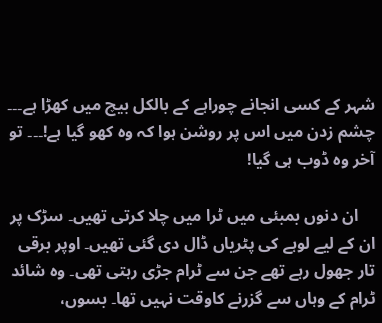شہر کے کسی انجانے چوراہے کے بالکل بیچ میں کھڑا ہے۔۔۔ چشم زدن میں اس پر روشن ہوا کہ وہ کھو گیا ہے!۔۔۔ تو آخر وہ ڈوب ہی گیا!

    ان دنوں بمبئی میں ٹرا میں چلا کرتی تھیں۔ سڑک پر ان کے لیے لوہے کی پٹریاں ڈال دی گئی تھیں۔ اوپر برقی تار جھول رہے تھے جن سے ٹرام جڑی رہتی تھی۔ وہ شائد ٹرام کے وہاں سے گزرنے کاوقت نہیں تھا۔ بسوں،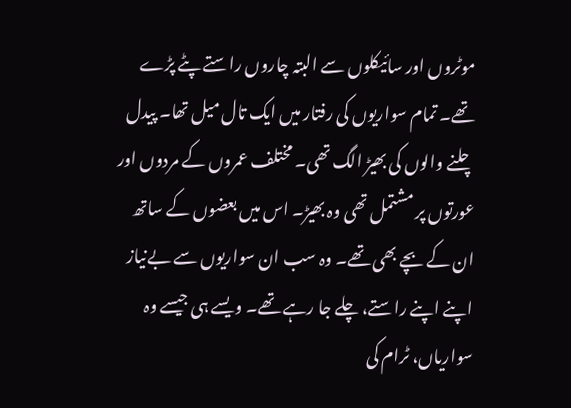موٹروں اور سائیکلوں سے البتہ چاروں راستے پٹے پڑے تھے۔ تمام سواریوں کی رفتار میں ایک تال میل تھا۔ پیدل چلنے والوں کی بھیڑ الگ تھی۔ مختلف عمروں کے مردوں اور عورتوں پر مشتمل تھی وہ بھیڑ۔ اس میں بعضوں کے ساتھ ان کے بچے بھی تھے۔ وہ سب ان سواریوں سے بےنیاز اپنے اپنے راستے، چلے جا رہے تھے۔ ویسے ہی جیسے وہ سواریاں، ٹرام کی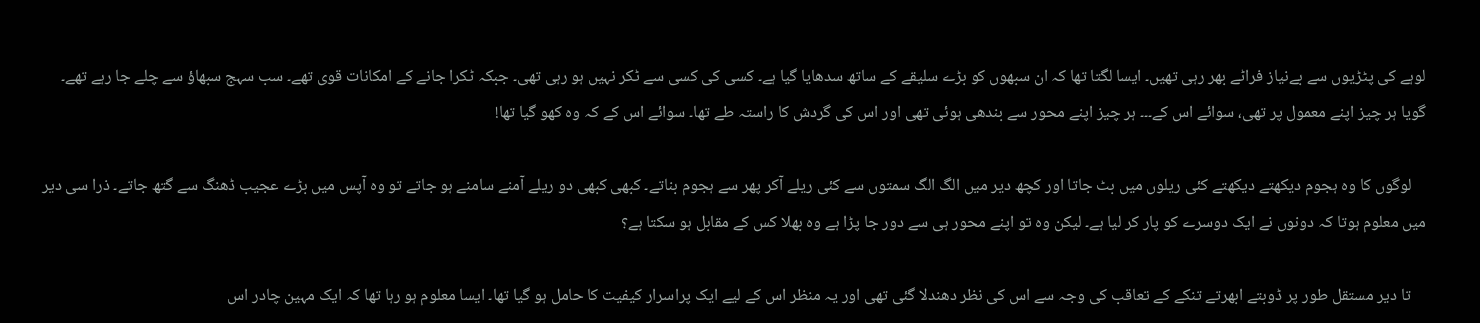لوہے کی پٹڑیوں سے بےنیاز فراٹے بھر رہی تھیں۔ ایسا لگتا تھا کہ ان سبھوں کو بڑے سلیقے کے ساتھ سدھایا گیا ہے۔ کسی کی کسی سے ٹکر نہیں ہو رہی تھی۔ جبکہ ٹکرا جانے کے امکانات قوی تھے۔ سب سہج سبھاؤ سے چلے جا رہے تھے۔ گویا ہر چیز اپنے معمول پر تھی، سوائے اس کے۔۔۔ ہر چیز اپنے محور سے بندھی ہوئی تھی اور اس کی گردش کا راستہ طے تھا۔ سوائے اس کے کہ وہ کھو گیا تھا!

    لوگوں کا وہ ہجوم دیکھتے دیکھتے کئی ریلوں میں بٹ جاتا اور کچھ دیر میں الگ الگ سمتوں سے کئی ریلے آکر پھر سے ہجوم بناتے۔ کبھی کبھی دو ریلے آمنے سامنے ہو جاتے تو وہ آپس میں بڑے عجیب ڈھنگ سے گتھ جاتے۔ ذرا سی دیر میں معلوم ہوتا کہ دونوں نے ایک دوسرے کو پار کر لیا ہے۔ لیکن وہ تو اپنے محور ہی سے دور جا پڑا ہے وہ بھلا کس کے مقابل ہو سکتا ہے؟

    تا دیر مستقل طور پر ڈوبتے ابھرتے تنکے کے تعاقب کی وجہ سے اس کی نظر دھندلا گئی تھی اور یہ منظر اس کے لیے ایک پراسرار کیفیت کا حامل ہو گیا تھا۔ ایسا معلوم ہو رہا تھا کہ ایک مہین چادر اس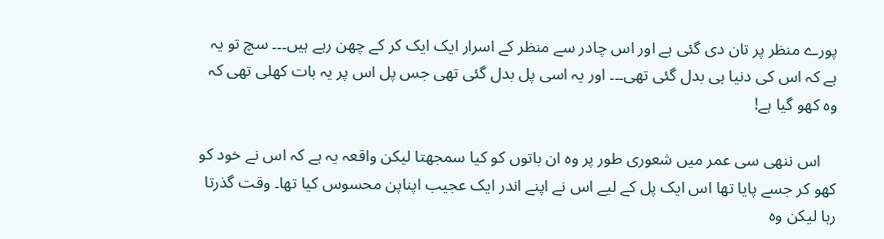پورے منظر پر تان دی گئی ہے اور اس چادر سے منظر کے اسرار ایک ایک کر کے چھن رہے ہیں۔۔۔ سچ تو یہ ہے کہ اس کی دنیا ہی بدل گئی تھی۔۔۔ اور یہ اسی پل بدل گئی تھی جس پل اس پر یہ بات کھلی تھی کہ وہ کھو گیا ہے!

    اس ننھی سی عمر میں شعوری طور پر وہ ان باتوں کو کیا سمجھتا لیکن واقعہ یہ ہے کہ اس نے خود کو کھو کر جسے پایا تھا اس ایک پل کے لیے اس نے اپنے اندر ایک عجیب اپناپن محسوس کیا تھا۔ وقت گذرتا رہا لیکن وہ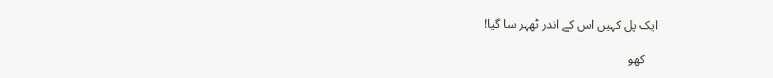ایک پل کہیں اس کے اندر ٹھہر سا گیا!

    کھو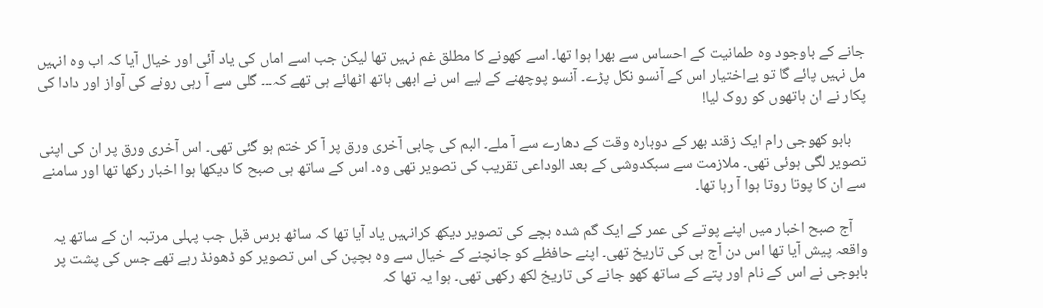جانے کے باوجود وہ طمانیت کے احساس سے بھرا ہوا تھا۔ اسے کھونے کا مطلق غم نہیں تھا لیکن جب اسے اماں کی یاد آئی اور خیال آیا کہ اب وہ انہیں مل نہیں پائے گا تو بےاختیار اس کے آنسو نکل پڑے۔ آنسو پوچھنے کے لیے اس نے ابھی ہاتھ اٹھائے ہی تھے کہ۔۔۔ گلی سے آ رہی رونے کی آواز اور دادا کی پکار نے ان ہاتھوں کو روک لیا!

    بابو کھوجی رام ایک زقند بھر کے دوبارہ وقت کے دھارے سے آ ملے۔ البم کی چابی آخری ورق پر آ کر ختم ہو گئی تھی۔ اس آخری ورق پر ان کی اپنی تصویر لگی ہوئی تھی۔ ملازمت سے سبکدوشی کے بعد الوداعی تقریب کی تصویر تھی وہ۔ اس کے ساتھ ہی صبح کا دیکھا ہوا اخبار رکھا تھا اور سامنے سے ان کا پوتا روتا ہوا آ رہا تھا۔

    آج صبح اخبار میں اپنے پوتے کی عمر کے ایک گم شدہ بچے کی تصویر دیکھ کرانہیں یاد آیا تھا کہ ساٹھ برس قبل جب پہلی مرتبہ ان کے ساتھ یہ واقعہ پیش آیا تھا اس دن آج ہی کی تاریخ تھی۔ اپنے حافظے کو جانچنے کے خیال سے وہ بچپن کی اس تصویر کو ڈھونڈ رہے تھے جس کی پشت پر بابوجی نے اس کے نام اور پتے کے ساتھ کھو جانے کی تاریخ لکھ رکھی تھی۔ ہوا یہ تھا کہ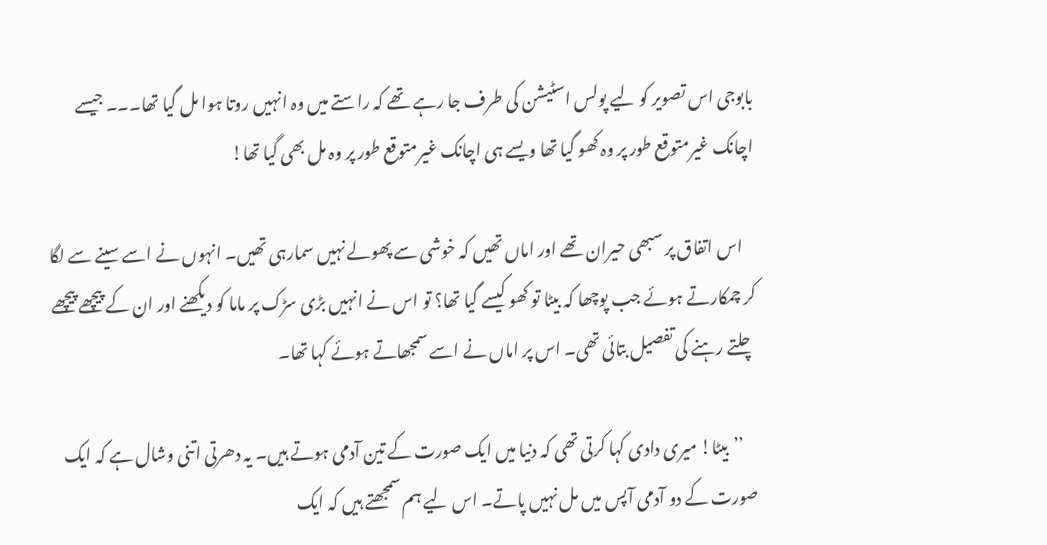بابوجی اس تصویر کو لیے پولس اسٹیشن کی طرف جا رہے تھے کہ راستے میں وہ انہیں روتا ہوا مل گیا تھا۔۔۔ جیسے اچانک غیرمتوقع طور پر وہ کھو گیا تھا ویسے ہی اچانک غیرمتوقع طور پر وہ مل بھی گیا تھا!

    اس اتفاق پر سبھی حیران تھے اور اماں تھیں کہ خوشی سے پھولے نہیں سمارہی تھیں۔ انہوں نے اسے سینے سے لگا کر چمکارتے ہوئے جب پوچھا کہ بیٹا تو کھو کیسے گیا تھا؟ تو اس نے انہیں بڑی سڑک پر ماما کو دیکھنے اور ان کے پیچھے پیچھے چلتے رہنے کی تفصیل بتائی تھی۔ اس پر اماں نے اسے سمجھاتے ہوئے کہا تھا۔

    ’’بیٹا! میری دادی کہا کرتی تھی کہ دنیا میں ایک صورت کے تین آدمی ہوتے ہیں۔ یہ دھرتی اتنی وشال ہے کہ ایک صورت کے دو آدمی آپس میں مل نہیں پاتے۔ اس لیے ہم سمجھتے ہیں کہ ایک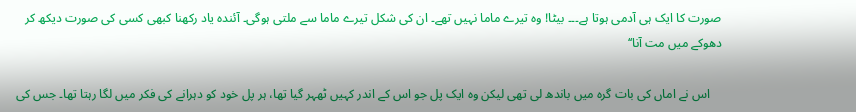صورت کا ایک ہی آدمی ہوتا ہے۔۔۔ بیٹا! وہ تیرے ماما نہیں تھے۔ ان کی شکل تیرے ماما سے ملتی ہوگی۔ آئندہ یاد رکھنا کبھی کسی کی صورت دیکھ کر دھوکے میں مت آنا‘‘

    اس نے اماں کی بات گرہ میں باندھ لی تھی لیکن وہ ایک پل جو اس کے اندر کہیں ٹھہر گیا تھا، ہر پل خود کو دہرانے کی فکر میں لگا رہتا تھا۔ جس کی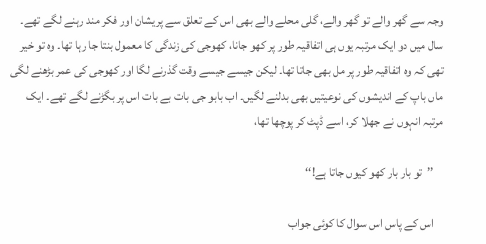وجہ سے گھر والے تو گھر والے، گلی محلے والے بھی اس کے تعلق سے پریشان اور فکر مند رہنے لگے تھے۔ سال میں دو ایک مرتبہ یوں ہی اتفاقیہ طور پر کھو جانا، کھوجی کی زندگی کا معمول بنتا جا رہا تھا۔ وہ تو خیر تھی کہ وہ اتفاقیہ طور پر مل بھی جاتا تھا۔ لیکن جیسے جیسے وقت گذرنے لگا اور کھوجی کی عمر بڑھنے لگی ماں باپ کے اندیشوں کی نوعیتیں بھی بدلنے لگیں۔ اب بابو جی بات بے بات اس پر بگڑنے لگے تھے۔ ایک مرتبہ انہوں نے جھلا کر، اسے ڈپٹ کر پوچھا تھا،

    ’’تو بار بار کھو کیوں جاتا ہے!‘‘

    اس کے پاس اس سوال کا کوئی جواب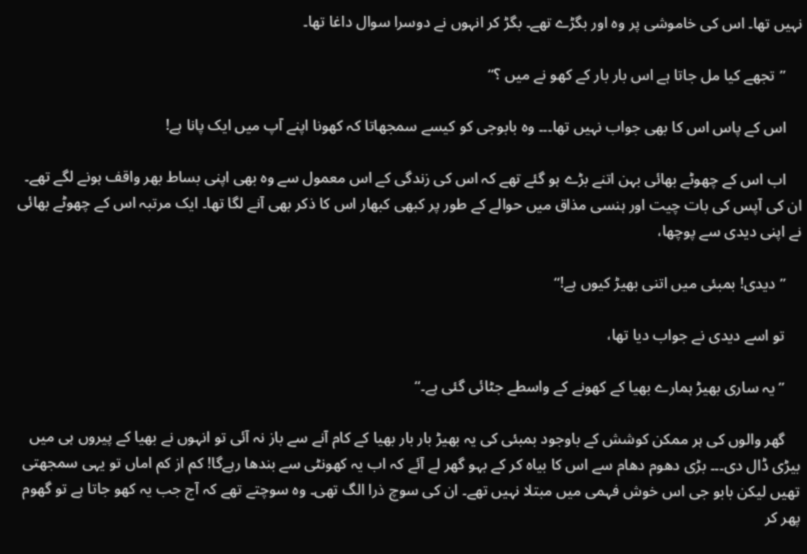نہیں تھا۔ اس کی خاموشی پر وہ اور بگڑے تھے۔ بگڑ کر انہوں نے دوسرا سوال داغا تھا۔

    ’’تجھے کیا مل جاتا ہے اس بار بار کے کھو نے میں ؟‘‘

    اس کے پاس اس کا بھی جواب نہیں تھا۔۔۔ وہ بابوجی کو کیسے سمجھاتا کہ کھونا اپنے آپ میں ایک پانا ہے!

    اب اس کے چھوٹے بھائی بہن اتنے بڑے ہو گئے تھے کہ اس کی زندگی کے اس معمول سے وہ بھی اپنی بساط بھر واقف ہونے لگے تھے۔ ان کی آپس کی بات چیت اور ہنسی مذاق میں حوالے کے طور پر کبھی کبھار اس کا ذکر بھی آنے لگا تھا۔ ایک مرتبہ اس کے چھوٹے بھائی نے اپنی دیدی سے پوچھا،

    ’’دیدی! بمبئی میں اتنی بھیڑ کیوں ہے!‘‘

    تو اسے دیدی نے جواب دیا تھا،

    ’’یہ ساری بھیڑ ہمارے بھیا کے کھونے کے واسطے جٹائی گئی ہے۔‘‘

    گھر والوں کی ہر ممکن کوشش کے باوجود بمبئی کی یہ بھیڑ بار بار بھیا کے کام آنے سے باز نہ آئی تو انہوں نے بھیا کے پیروں ہی میں بیڑی ڈال دی۔۔۔ بڑی دھوم دھام سے اس کا بیاہ کر کے بہو گھر لے آئے کہ اب یہ کھونٹی سے بندھا رہےگا! کم از کم اماں تو یہی سمجھتی تھیں لیکن بابو جی اس خوش فہمی میں مبتلا نہیں تھے۔ ان کی سوچ ذرا الگ تھی۔ وہ سوچتے تھے کہ آج جب یہ کھو جاتا ہے تو گھوم پھر کر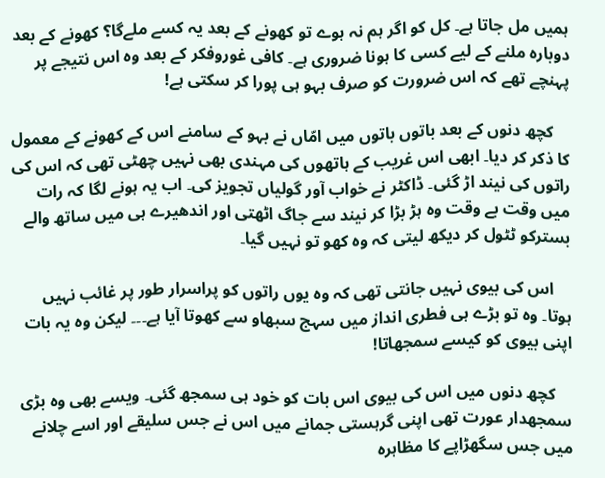ہمیں مل جاتا ہے۔ کل کو اگر ہم نہ ہوے تو کھونے کے بعد یہ کسے ملےگا؟ کھونے کے بعد دوبارہ ملنے کے لیے کسی کا ہونا ضروری ہے۔ کافی غوروفکر کے بعد وہ اس نتیجے پر پہنچے تھے کہ اس ضرورت کو صرف بہو ہی پورا کر سکتی ہے!

    کچھ دنوں کے بعد باتوں باتوں میں امّاں نے بہو کے سامنے اس کے کھونے کے معمول کا ذکر کر دیا۔ ابھی اس غریب کے ہاتھوں کی مہندی بھی نہیں چھٹی تھی کہ اس کی راتوں کی نیند اڑ گئی۔ ڈاکٹر نے خواب آور گولیاں تجویز کی۔ اب یہ ہونے لگا کہ رات میں وقت بے وقت وہ ہڑ بڑا کر نیند سے جاگ اٹھتی اور اندھیرے ہی میں ساتھ والے بسترکو ٹٹول کر دیکھ لیتی کہ وہ کھو تو نہیں گیا۔

    اس کی بیوی نہیں جانتی تھی کہ وہ یوں راتوں کو پراسرار طور پر غائب نہیں ہوتا۔ وہ تو بڑے ہی فطری انداز میں سہج سبھاو سے کھوتا آیا ہے۔۔۔ لیکن وہ یہ بات اپنی بیوی کو کیسے سمجھاتا!

    کچھ دنوں میں اس کی بیوی اس بات کو خود ہی سمجھ گئی۔ ویسے بھی وہ بڑی سمجھدار عورت تھی اپنی گرہستی جمانے میں اس نے جس سلیقے اور اسے چلانے میں جس سگھڑاپے کا مظاہرہ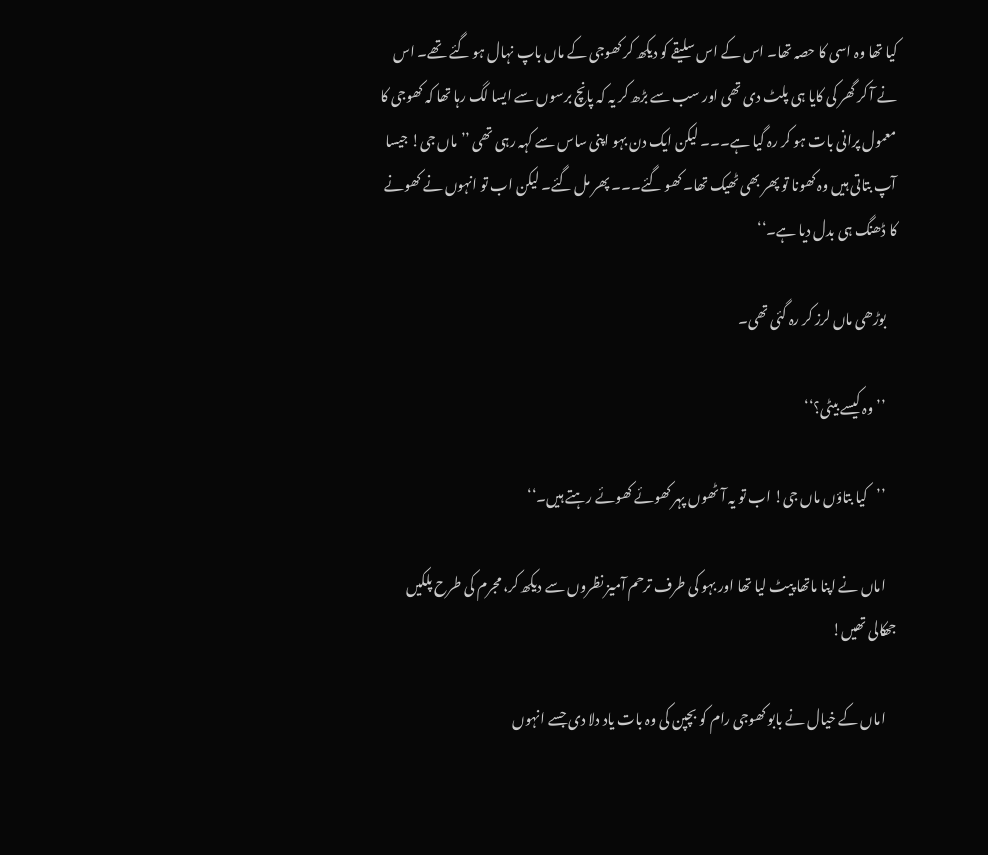کیا تھا وہ اسی کا حصہ تھا۔ اس کے اس سلیقے کو دیکھ کر کھوجی کے ماں باپ نہال ہو گئے تھے۔ اس نے آ کر گھر کی کایا ہی پلٹ دی تھی اور سب سے بڑھ کر یہ کہ پانچ برسوں سے ایسا لگ رہا تھا کہ کھوجی کا معمول پرانی بات ہو کر رہ گیا ہے۔۔۔ لیکن ایک دن بہو اپنی ساس سے کہہ رہی تھی ’’ماں جی! جیسا آپ بتاتی ہیں وہ کھونا تو پھر بھی ٹھیک تھا۔ کھو گئے۔۔۔ پھر مل گئے۔ لیکن اب تو انہوں نے کھونے کا ڈھنگ ہی بدل دیا ہے۔‘‘

    بوڑھی ماں لرز کر رہ گئی تھی۔

    ’’وہ کیسے بیٹی؟‘‘

    ’’کیا بتاؤں ماں جی! اب تو یہ آٹھوں پہر کھوئے کھوئے رہتے ہیں۔‘‘

    اماں نے اپنا ماتھا پیٹ لیا تھا اور بہو کی طرف ترحم آمیز نظروں سے دیکھ کر، مجرم کی طرح پلکیں جھکالی تھیں!

    اماں کے خیال نے بابو کھوجی رام کو بچپن کی وہ بات یاد دلا دی جسے انہوں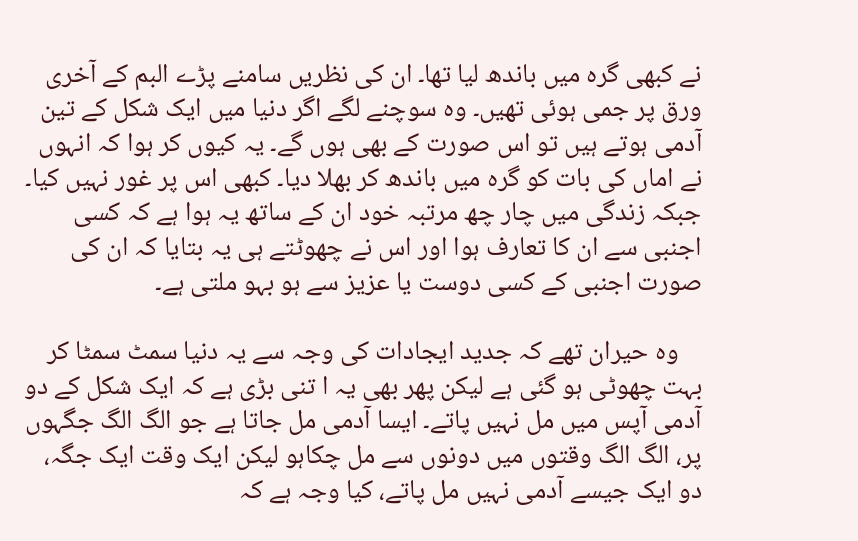نے کبھی گرہ میں باندھ لیا تھا۔ ان کی نظریں سامنے پڑے البم کے آخری ورق پر جمی ہوئی تھیں۔ وہ سوچنے لگے اگر دنیا میں ایک شکل کے تین آدمی ہوتے ہیں تو اس صورت کے بھی ہوں گے۔ یہ کیوں کر ہوا کہ انہوں نے اماں کی بات کو گرہ میں باندھ کر بھلا دیا۔ کبھی اس پر غور نہیں کیا۔ جبکہ زندگی میں چار چھ مرتبہ خود ان کے ساتھ یہ ہوا ہے کہ کسی اجنبی سے ان کا تعارف ہوا اور اس نے چھوٹتے ہی یہ بتایا کہ ان کی صورت اجنبی کے کسی دوست یا عزیز سے ہو بہو ملتی ہے۔

    وہ حیران تھے کہ جدید ایجادات کی وجہ سے یہ دنیا سمٹ سمٹا کر بہت چھوٹی ہو گئی ہے لیکن پھر بھی یہ ا تنی بڑی ہے کہ ایک شکل کے دو آدمی آپس میں مل نہیں پاتے۔ ایسا آدمی مل جاتا ہے جو الگ الگ جگہوں پر، الگ الگ وقتوں میں دونوں سے مل چکاہو لیکن ایک وقت ایک جگہ، دو ایک جیسے آدمی نہیں مل پاتے، کیا وجہ ہے کہ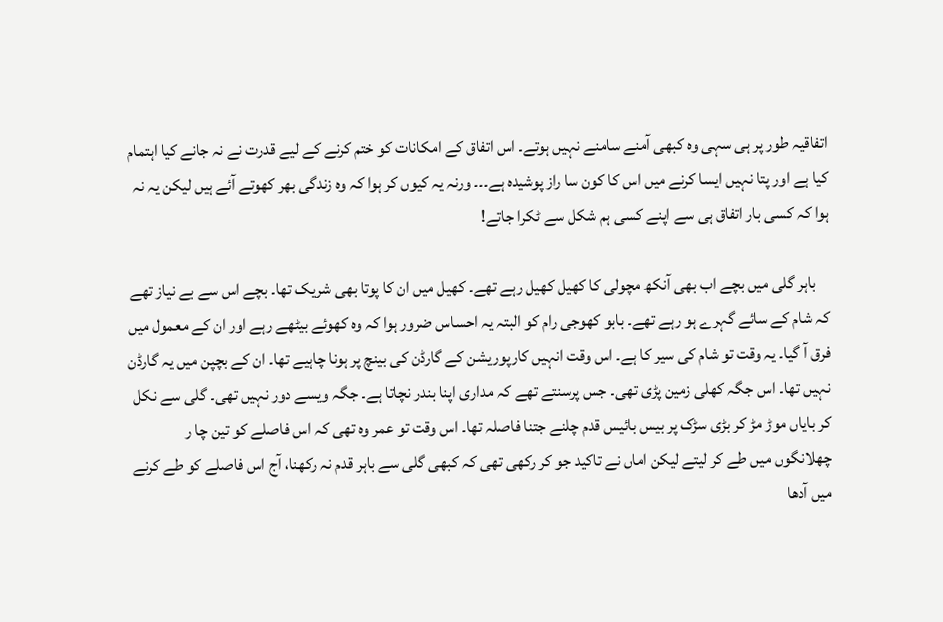اتفاقیہ طور پر ہی سہی وہ کبھی آمنے سامنے نہیں ہوتے۔ اس اتفاق کے امکانات کو ختم کرنے کے لیے قدرت نے نہ جانے کیا اہتمام کیا ہے اور پتا نہیں ایسا کرنے میں اس کا کون سا راز پوشیدہ ہے۔۔۔ ورنہ یہ کیوں کر ہوا کہ وہ زندگی بھر کھوتے آئے ہیں لیکن یہ نہ ہوا کہ کسی بار اتفاق ہی سے اپنے کسی ہم شکل سے ٹکرا جاتے!

    باہر گلی میں بچے اب بھی آنکھ مچولی کا کھیل کھیل رہے تھے۔ کھیل میں ان کا پوتا بھی شریک تھا۔ بچے اس سے بے نیاز تھے کہ شام کے سائے گہرے ہو رہے تھے۔ بابو کھوجی رام کو البتہ یہ احساس ضرور ہوا کہ وہ کھوئے بیٹھے رہے اور ان کے معمول میں فرق آ گیا۔ یہ وقت تو شام کی سیر کا ہے۔ اس وقت انہیں کارپوریشن کے گارڈن کی بینچ پر ہونا چاہیے تھا۔ ان کے بچپن میں یہ گارڈن نہیں تھا۔ اس جگہ کھلی زمین پڑی تھی۔ جس پرسنتے تھے کہ مداری اپنا بندر نچاتا ہے۔ جگہ ویسے دور نہیں تھی۔ گلی سے نکل کر بایاں موڑ مڑ کر بڑی سڑک پر بیس بائیس قدم چلنے جتنا فاصلہ تھا۔ اس وقت تو عمر وہ تھی کہ اس فاصلے کو تین چا ر چھلانگوں میں طے کر لیتے لیکن اماں نے تاکید جو کر رکھی تھی کہ کبھی گلی سے باہر قدم نہ رکھنا، آج اس فاصلے کو طے کرنے میں آدھا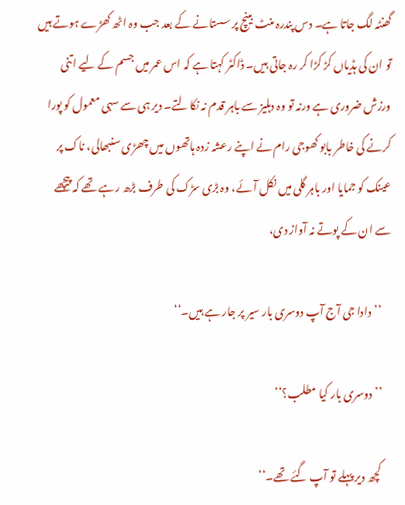گھنٹہ لگ جاتا ہے۔ دس پندرہ منٹ بینچ پر سستانے کے بعد جب وہ اٹھ کھڑے ہوتے ہیں تو ان کی ہڈیاں کڑ کڑا کر رہ جاتی ہیں۔ ڈاکٹر کہتا ہے کہ اس عمر میں جسم کے لیے اتنی ورزش ضروری ہے ورنہ تو وہ دہلیز سے باہر قدم نہ نکالتے۔ دیر ہی سے سہی معمول کو پورا کرنے کی خاطر بابو کھوجی رام نے اپنے رعشہ زدہ ہاتھوں میں چھڑی سنبھالی، ناک پر عینک کو جمایا اور باہر گلی میں نکل آئے، وہ بڑی سڑک کی طرف بڑھ رہے تھے کہ پیچھے سے ان کے پوتے نہ آواز دی،

    ’’دادا جی آج آپ دوسری بار سیر پر جار ہے ہیں۔‘‘

    ’’دوسری بار کیا مطلب؟‘‘

    کچھ دیر پہلے تو آپ گئے تھے۔‘‘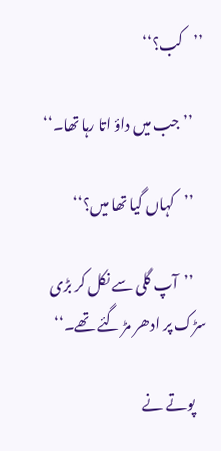’’کب؟‘‘

    ’’جب میں داؤ اتا رہا تھا۔‘‘

    ’’کہاں گیا تھا میں؟‘‘

    ’’آپ گلی سے نکل کر بڑی سڑک پر ادھر مڑ گئے تھے۔‘‘

    پوتے نے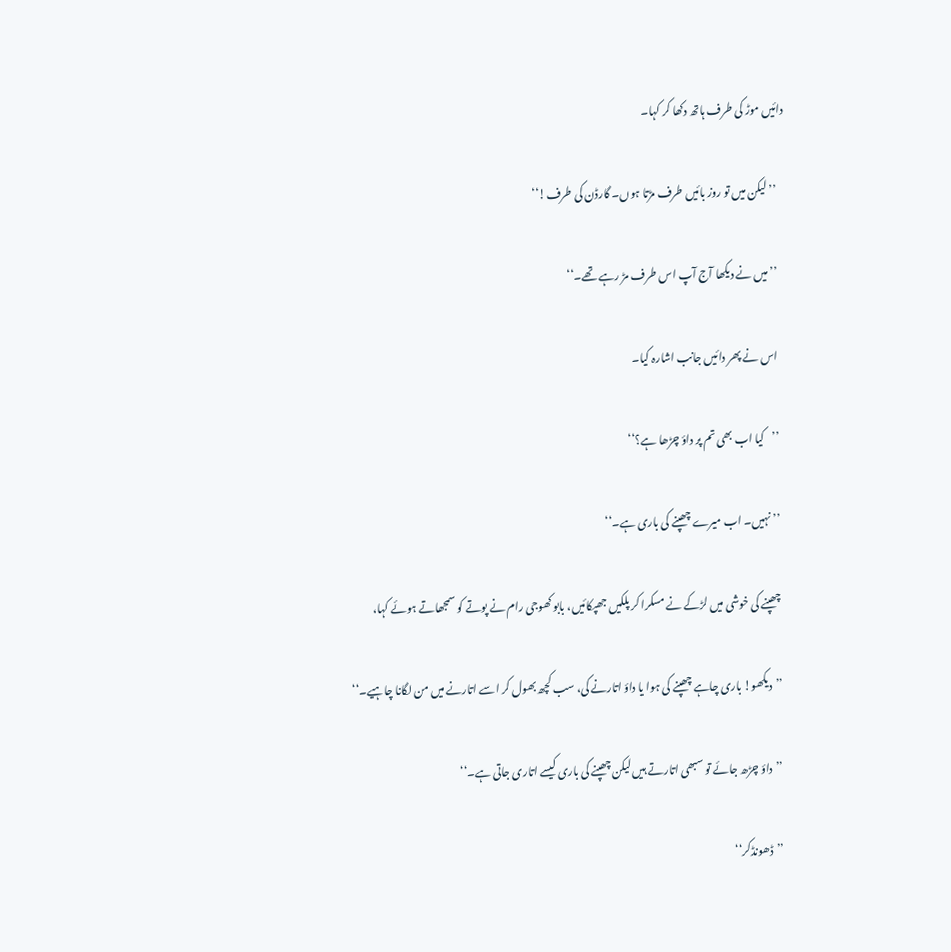دائیں موڑ کی طرف ہاتھ دکھا کر کہا۔

    ’’لیکن میں تو روز بائیں طرف مڑتا ہوں۔ گارڈن کی طرف!‘‘

    ’’میں نے دیکھا آج آپ اس طرف مڑ رہے تھے۔‘‘

    اس نے پھر دائیں جانب اشارہ کیا۔

    ’’کیا اب بھی تم پر داؤ چڑھا ہے؟‘‘

    ’’نہیں۔ اب میرے چھپنے کی باری ہے۔‘‘

    چھپنے کی خوشی میں لڑکے نے مسکرا کر پلکیں جھپکائیں، بابو کھوجی رام نے پوتے کو سمجھاتے ہوئے کہا،

    ’’دیکھو! باری چاہے چھپنے کی ہوا یا داؤ اتارنے کی، سب کچھ بھول کر اسے اتارنے میں من لگانا چاہیے۔‘‘

    ’’داؤ چڑھ جائے تو سبھی اتارتے ہیں لیکن چھپنے کی باری کیسے اتاری جاتی ہے۔‘‘

    ’’ڈھونڈکر‘‘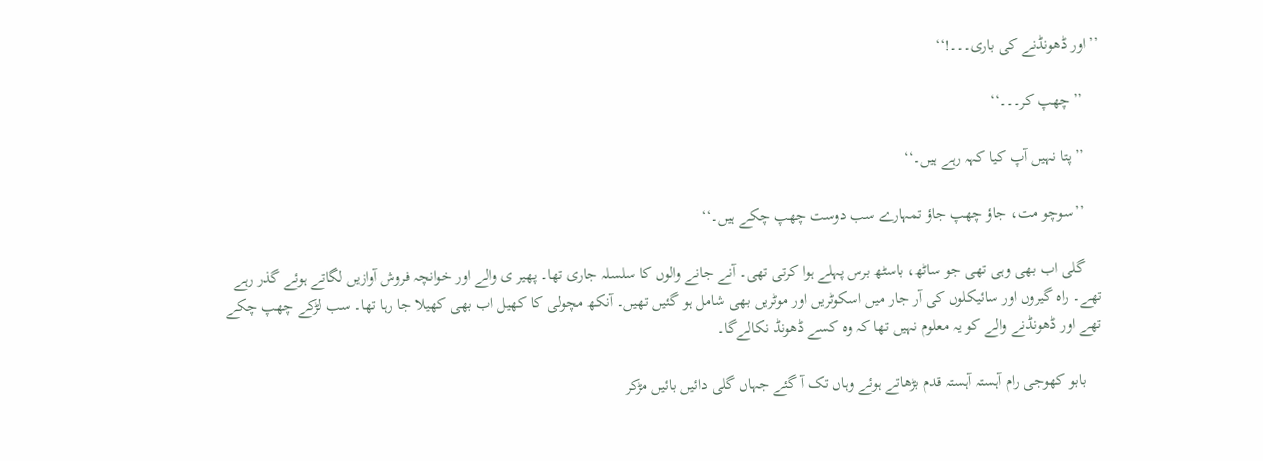’’اور ڈھونڈنے کی باری۔۔۔!‘‘

    ’’چھپ کر۔۔۔‘‘

    ’’پتا نہیں آپ کیا کہہ رہے ہیں۔‘‘

    ’’سوچو مت، جاؤ چھپ جاؤ تمہارے سب دوست چھپ چکے ہیں۔‘‘

    گلی اب بھی وہی تھی جو ساٹھ، باسٹھ برس پہلے ہوا کرتی تھی۔ آنے جانے والوں کا سلسلہ جاری تھا۔ پھیر ی والے اور خوانچہ فروش آوازیں لگاتے ہوئے گذر رہے تھے۔ راہ گیروں اور سائیکلوں کی آر جار میں اسکوٹریں اور موٹریں بھی شامل ہو گئیں تھیں۔ آنکھ مچولی کا کھیل اب بھی کھیلا جا رہا تھا۔ سب لڑکے چھپ چکے تھے اور ڈھونڈنے والے کو یہ معلوم نہیں تھا کہ وہ کسے ڈھونڈ نکالےگا۔

    بابو کھوجی رام آہستہ آہستہ قدم بڑھاتے ہوئے وہاں تک آ گئے جہاں گلی دائیں بائیں مڑکر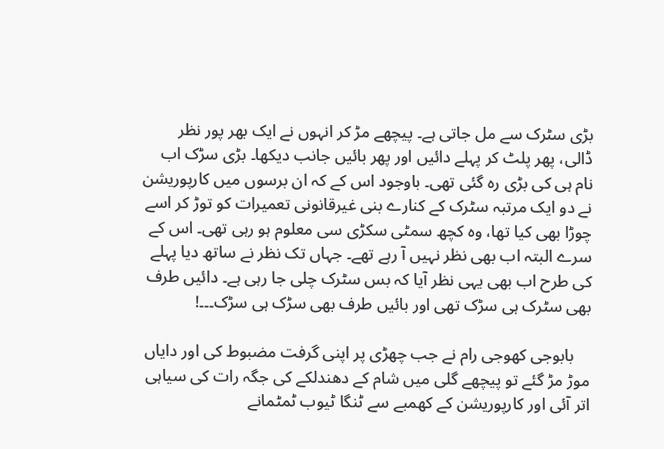بڑی سٹرک سے مل جاتی ہے۔ پیچھے مڑ کر انہوں نے ایک بھر پور نظر ڈالی، پھر پلٹ کر پہلے دائیں اور پھر بائیں جانب دیکھا۔ بڑی سڑک اب نام ہی کی بڑی رہ گئی تھی۔ باوجود اس کے کہ ان برسوں میں کارپوریشن نے دو ایک مرتبہ سٹرک کے کنارے بنی غیرقانونی تعمیرات کو توڑ کر اسے چوڑا بھی کیا تھا، وہ کچھ سمٹی سکڑی سی معلوم ہو رہی تھی۔ اس کے سرے البتہ اب بھی نظر نہیں آ رہے تھے۔ جہاں تک نظر نے ساتھ دیا پہلے کی طرح اب بھی یہی نظر آیا کہ بس سٹرک چلی جا رہی ہے۔ دائیں طرف بھی سٹرک ہی سڑک تھی اور بائیں طرف بھی سڑک ہی سڑک۔۔۔!

    بابوجی کھوجی رام نے جب چھڑی پر اپنی گرفت مضبوط کی اور دایاں موڑ مڑ گئے تو پیچھے گلی میں شام کے دھندلکے کی جگہ رات کی سیاہی اتر آئی اور کارپوریشن کے کھمبے سے ٹنگا ٹیوب ٹمٹمانے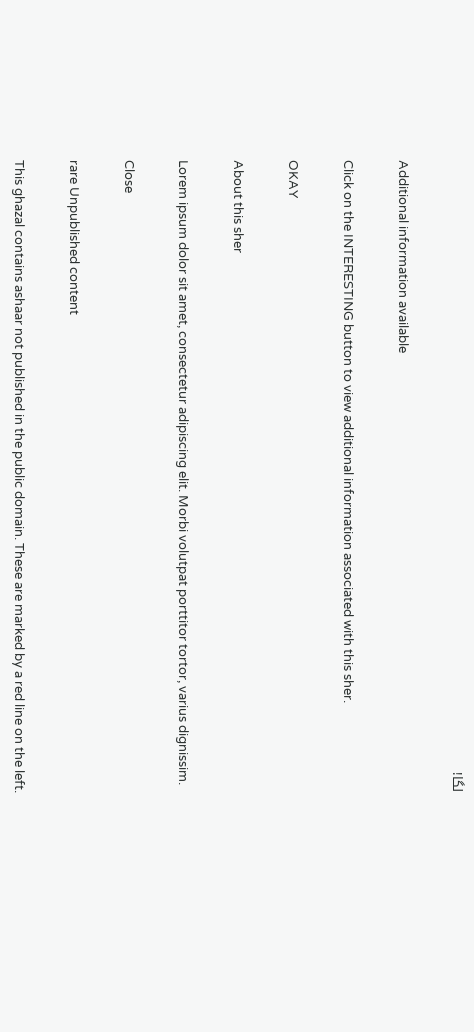لگا!

    Additional information available

    Click on the INTERESTING button to view additional information associated with this sher.

    OKAY

    About this sher

    Lorem ipsum dolor sit amet, consectetur adipiscing elit. Morbi volutpat porttitor tortor, varius dignissim.

    Close

    rare Unpublished content

    This ghazal contains ashaar not published in the public domain. These are marked by a red line on the left.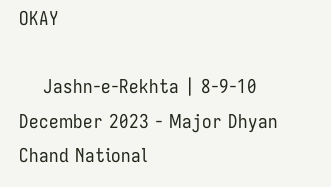OKAY

    Jashn-e-Rekhta | 8-9-10 December 2023 - Major Dhyan Chand National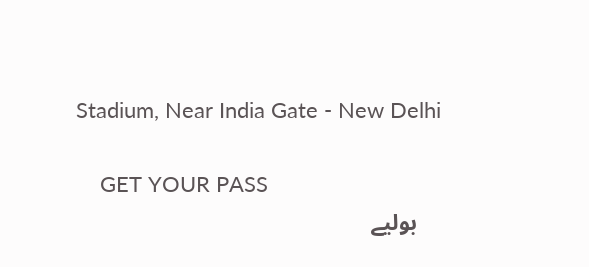Stadium, Near India Gate - New Delhi

    GET YOUR PASS
    بولیے